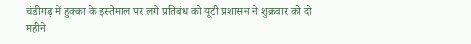चंडीगढ़ में हुक्का के इस्तेमाल पर लगे प्रतिबंध को यूटी प्रशासन ने शुक्रवार को दो महीने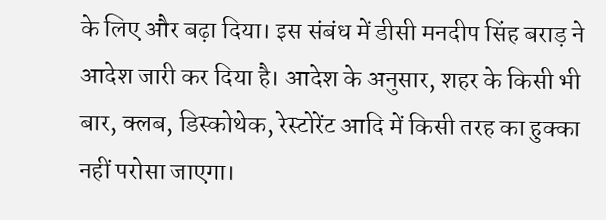के लिए और बढ़ा दिया। इस संबंध में डीसी मनदीप सिंह बराड़ ने आदेश जारी कर दिया है। आदेश के अनुसार, शहर के किसी भी बार, क्लब, डिस्कोथेक, रेस्टोरेंट आदि में किसी तरह का हुक्का नहीं परोसा जाएगा।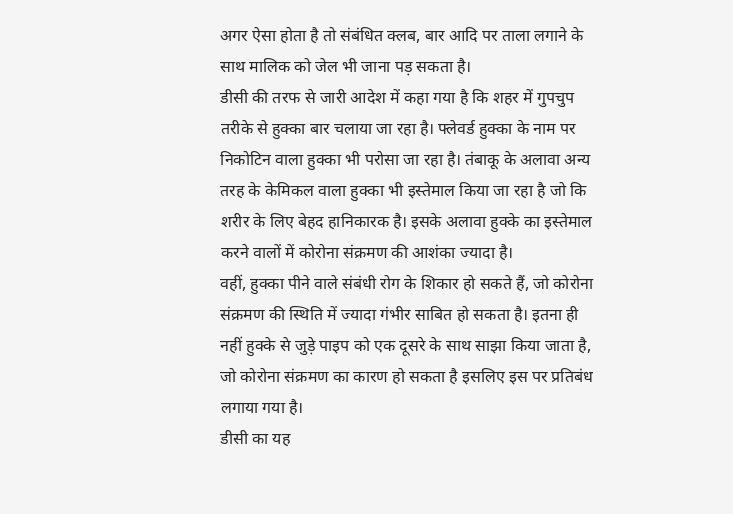अगर ऐसा होता है तो संबंधित क्लब, बार आदि पर ताला लगाने के साथ मालिक को जेल भी जाना पड़ सकता है।
डीसी की तरफ से जारी आदेश में कहा गया है कि शहर में गुपचुप तरीके से हुक्का बार चलाया जा रहा है। फ्लेवर्ड हुक्का के नाम पर निकोटिन वाला हुक्का भी परोसा जा रहा है। तंबाकू के अलावा अन्य तरह के केमिकल वाला हुक्का भी इस्तेमाल किया जा रहा है जो कि शरीर के लिए बेहद हानिकारक है। इसके अलावा हुक्के का इस्तेमाल करने वालों में कोरोना संक्रमण की आशंका ज्यादा है।
वहीं, हुक्का पीने वाले संबंधी रोग के शिकार हो सकते हैं, जो कोरोना संक्रमण की स्थिति में ज्यादा गंभीर साबित हो सकता है। इतना ही नहीं हुक्के से जुड़े पाइप को एक दूसरे के साथ साझा किया जाता है, जो कोरोना संक्रमण का कारण हो सकता है इसलिए इस पर प्रतिबंध लगाया गया है।
डीसी का यह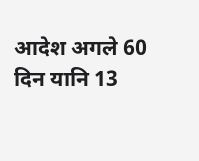आदेश अगले 60 दिन यानि 13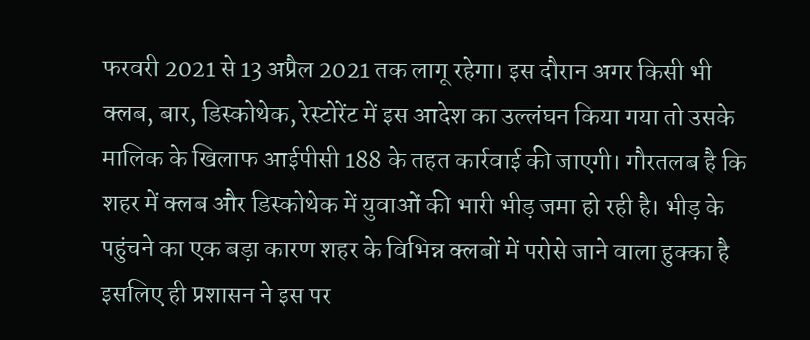फरवरी 2021 से 13 अप्रैल 2021 तक लागू रहेगा। इस दौरान अगर किसी भी क्लब, बार, डिस्कोथेक, रेस्टोरेंट में इस आदेश का उल्लंघन किया गया तो उसके मालिक के खिलाफ आईपीसी 188 के तहत कार्रवाई की जाएगी। गौरतलब है कि शहर में क्लब और डिस्कोथेक में युवाओं की भारी भीड़ जमा हो रही है। भीड़ के पहुंचने का एक बड़ा कारण शहर के विभिन्न क्लबों में परोसे जाने वाला हुक्का है इसलिए ही प्रशासन ने इस पर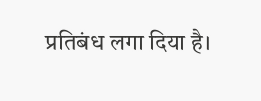प्रतिबंध लगा दिया है।